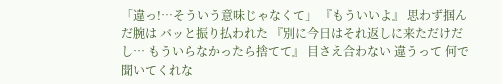「違っ!…そういう意味じゃなくて」 『もういいよ』 思わず掴んだ腕は バッと振り払われた 『別に今日はそれ返しに来ただけだし… もういらなかったら捨てて』 目さえ合わない 違うって 何で聞いてくれな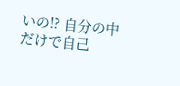いの!? 自分の中だけで自己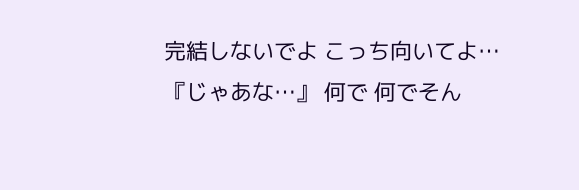完結しないでよ こっち向いてよ… 『じゃあな…』 何で 何でそん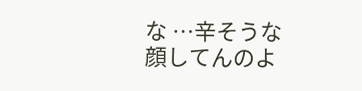な …辛そうな顔してんのよ